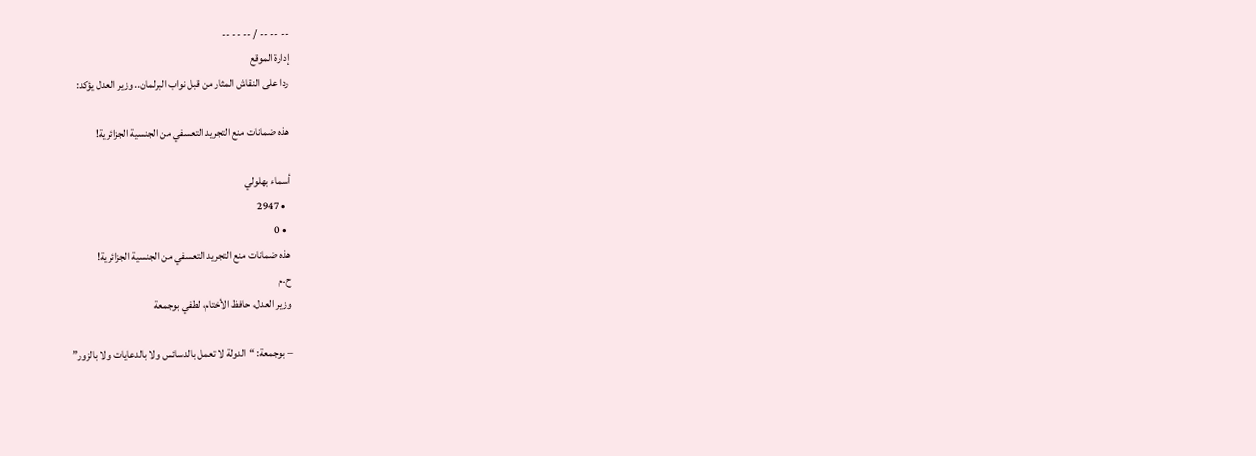-- -- -- / -- -- --
إدارة الموقع
ردا على النقاش المثار من قبل نواب البرلمان.. وزير العدل يؤكد:

هذه ضمانات منع التجريد التعسفي من الجنسية الجزائرية!

أسماء بهلولي
  • 2947
  • 0
هذه ضمانات منع التجريد التعسفي من الجنسية الجزائرية!
ح.م
وزير العدل، حافظ الأختام، لطفي بوجمعة

– بوجمعة: “الدولة لا تعمل بالدسائس ولا بالدعايات ولا بالزور”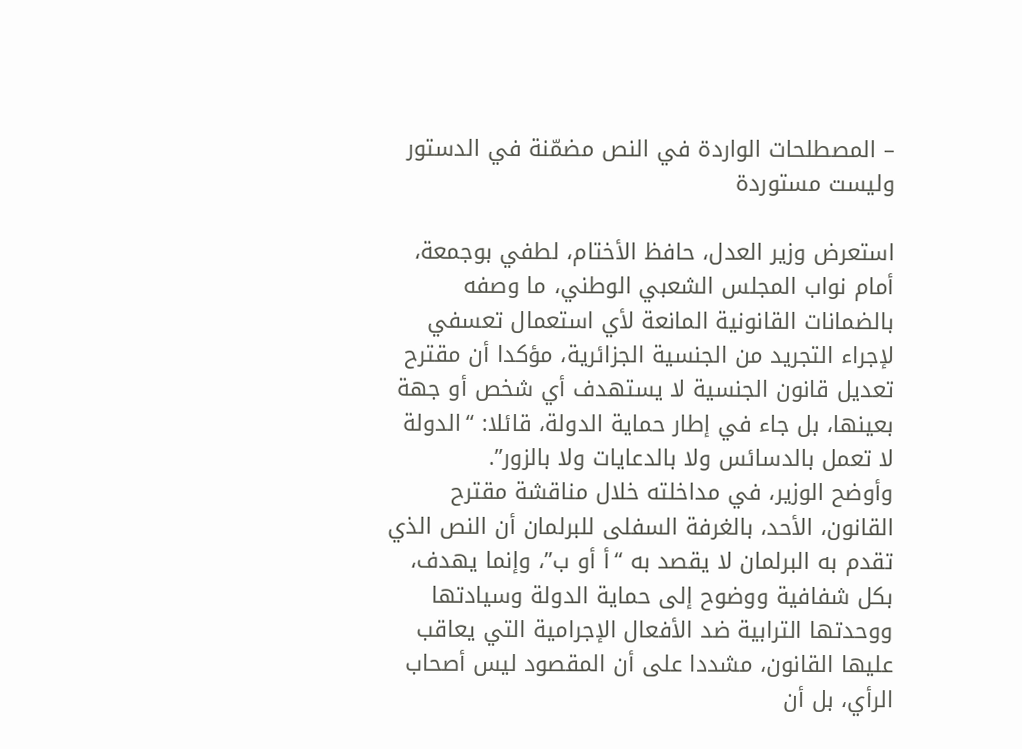– المصطلحات الواردة في النص مضمّنة في الدستور وليست مستوردة

استعرض وزير العدل، حافظ الأختام، لطفي بوجمعة، أمام نواب المجلس الشعبي الوطني، ما وصفه بالضمانات القانونية المانعة لأي استعمال تعسفي لإجراء التجريد من الجنسية الجزائرية، مؤكدا أن مقترح تعديل قانون الجنسية لا يستهدف أي شخص أو جهة بعينها، بل جاء في إطار حماية الدولة، قائلا: “الدولة لا تعمل بالدسائس ولا بالدعايات ولا بالزور”.
وأوضح الوزير، في مداخلته خلال مناقشة مقترح القانون، الأحد، بالغرفة السفلى للبرلمان أن النص الذي تقدم به البرلمان لا يقصد به “أ أو ب”، وإنما يهدف، بكل شفافية ووضوح إلى حماية الدولة وسيادتها ووحدتها الترابية ضد الأفعال الإجرامية التي يعاقب عليها القانون، مشددا على أن المقصود ليس أصحاب الرأي، بل أن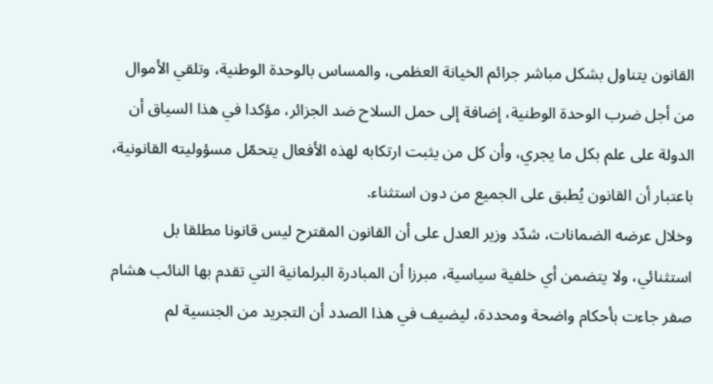القانون يتناول بشكل مباشر جرائم الخيانة العظمى، والمساس بالوحدة الوطنية، وتلقي الأموال من أجل ضرب الوحدة الوطنية، إضافة إلى حمل السلاح ضد الجزائر، مؤكدا في هذا السياق أن الدولة على علم بكل ما يجري، وأن كل من يثبت ارتكابه لهذه الأفعال يتحمّل مسؤوليته القانونية، باعتبار أن القانون يُطبق على الجميع من دون استثناء.
وخلال عرضه الضمانات، شدّد وزير العدل على أن القانون المقترح ليس قانونا مطلقا بل استثنائي، ولا يتضمن أي خلفية سياسية، مبرزا أن المبادرة البرلمانية التي تقدم بها النائب هشام صفر جاءت بأحكام واضحة ومحددة، ليضيف في هذا الصدد أن التجريد من الجنسية لم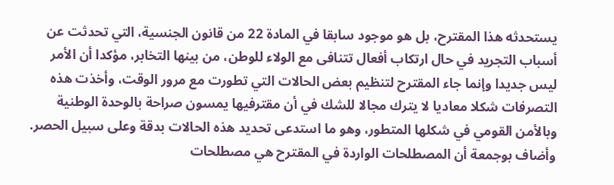يستحدثه هذا المقترح، بل هو موجود سابقا في المادة 22 من قانون الجنسية، التي تحدثت عن أسباب التجريد في حال ارتكاب أفعال تتنافى مع الولاء للوطن، من بينها التخابر، مؤكدا أن الأمر ليس جديدا وإنما جاء المقترح لتنظيم بعض الحالات التي تطورت مع مرور الوقت، وأخذت هذه التصرفات شكلا معاديا لا يترك مجالا للشك في أن مقترفيها يمسون صراحة بالوحدة الوطنية وبالأمن القومي في شكلها المتطور، وهو ما استدعى تحديد هذه الحالات بدقة وعلى سبيل الحصر.
وأضاف بوجمعة أن المصطلحات الواردة في المقترح هي مصطلحات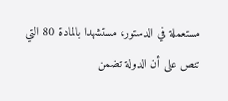مستعملة في الدستور، مستشهدا بالمادة 80 التي تنص على أن الدولة تضمن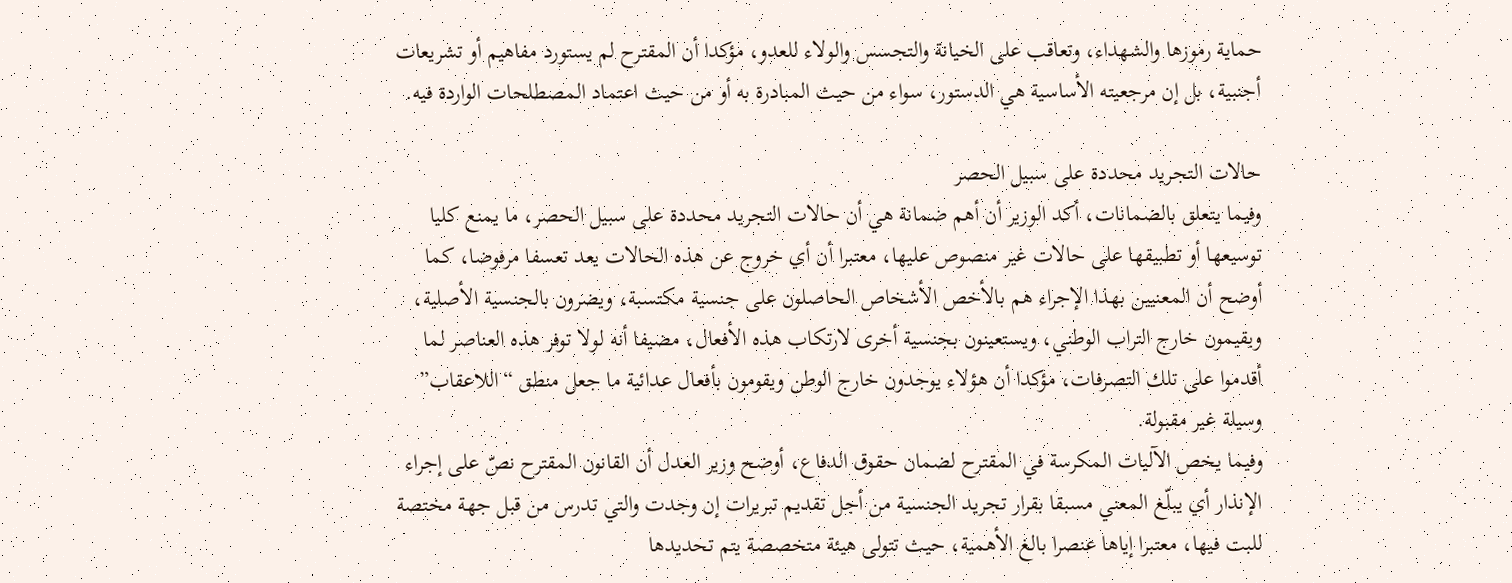حماية رموزها والشهداء، وتعاقب على الخيانة والتجسس والولاء للعدو، مؤكدا أن المقترح لم يستورد مفاهيم أو تشريعات أجنبية، بل إن مرجعيته الأساسية هي الدستور، سواء من حيث المبادرة به أو من حيث اعتماد المصطلحات الواردة فيه.

حالات التجريد محددة على سبيل الحصر
وفيما يتعلق بالضمانات، أكد الوزير أن أهم ضمانة هي أن حالات التجريد محددة على سبيل الحصر، ما يمنع كليا توسيعها أو تطبيقها على حالات غير منصوص عليها، معتبرا أن أي خروج عن هذه الحالات يعد تعسفا مرفوضا، كما أوضح أن المعنيين بهذا الإجراء هم بالأخص الأشخاص الحاصلون على جنسية مكتسبة، ويضرون بالجنسية الأصلية، ويقيمون خارج التراب الوطني، ويستعينون بجنسية أخرى لارتكاب هذه الأفعال، مضيفا أنه لولا توفر هذه العناصر لما أقدموا على تلك التصرفات، مؤكدا أن هؤلاء يوجدون خارج الوطن ويقومون بأفعال عدائية ما جعل منطق “اللاعقاب” وسيلة غير مقبولة.
وفيما يخص الآليات المكرسة في المقترح لضمان حقوق الدفاع، أوضح وزير العدل أن القانون المقترح نصّ على إجراء الإنذار أي يبلّغ المعني مسبقا بقرار تجريد الجنسية من أجل تقديم تبريرات إن وجدت والتي تدرس من قبل جهة مختصة للبت فيها، معتبرا إياها عنصرا بالغ الأهمية، حيث تتولى هيئة متخصصة يتم تحديدها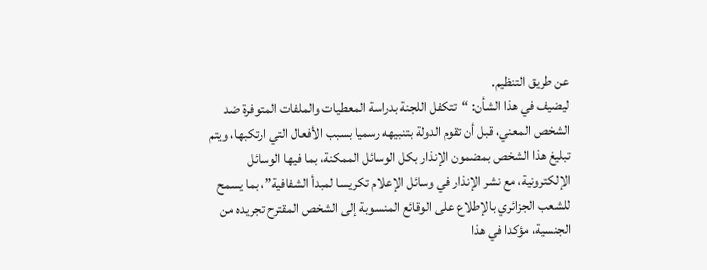عن طريق التنظيم.
ليضيف في هذا الشأن: “تتكفل اللجنة بدراسة المعطيات والملفات المتوفرة ضد الشخص المعني، قبل أن تقوم الدولة بتنبيهه رسميا بسبب الأفعال التي ارتكبها، ويتم تبليغ هذا الشخص بمضمون الإنذار بكل الوسائل الممكنة، بما فيها الوسائل الإلكترونية، مع نشر الإنذار في وسائل الإعلام تكريسا لمبدأ الشفافية”، بما يسمح للشعب الجزائري بالإطلاع على الوقائع المنسوبة إلى الشخص المقترح تجريده من الجنسية، مؤكدا في هذا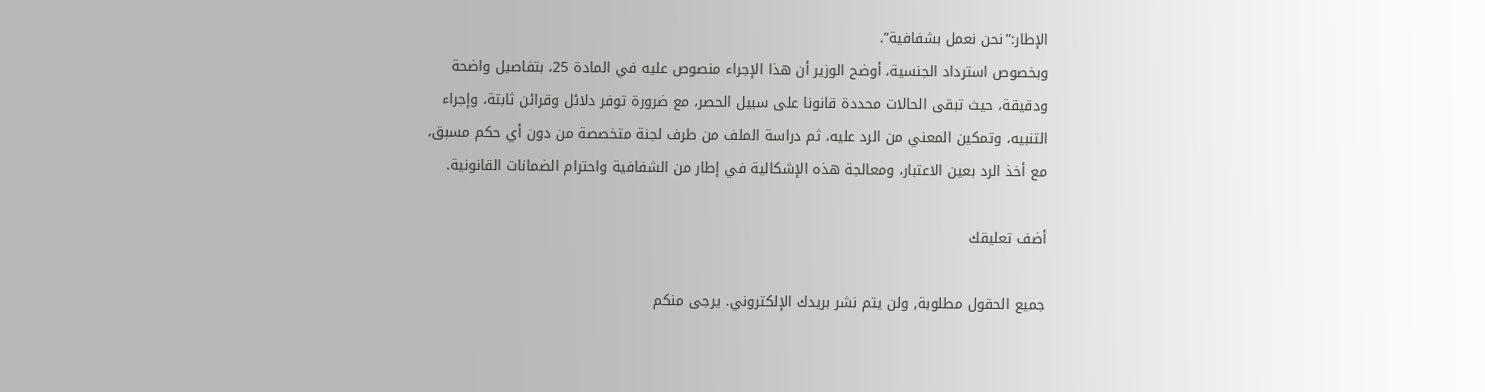الإطار:”نحن نعمل بشفافية”.
وبخصوص استرداد الجنسية، أوضح الوزير أن هذا الإجراء منصوص عليه في المادة 25، بتفاصيل واضحة ودقيقة، حيث تبقى الحالات محددة قانونا على سبيل الحصر، مع ضرورة توفر دلائل وقرائن ثابتة، وإجراء التنبيه، وتمكين المعني من الرد عليه، ثم دراسة الملف من طرف لجنة متخصصة من دون أي حكم مسبق، مع أخذ الرد بعين الاعتبار، ومعالجة هذه الإشكالية في إطار من الشفافية واحترام الضمانات القانونية.

أضف تعليقك

جميع الحقول مطلوبة, ولن يتم نشر بريدك الإلكتروني. يرجى منكم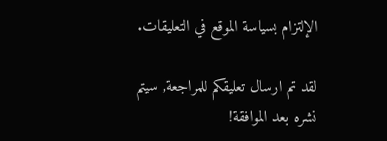الإلتزام بسياسة الموقع في التعليقات.

لقد تم ارسال تعليقكم للمراجعة, سيتم نشره بعد الموافقة!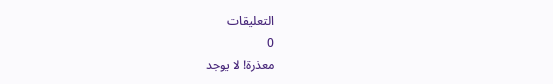التعليقات
0
معذرة! لا يوجد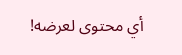أي محتوى لعرضه!